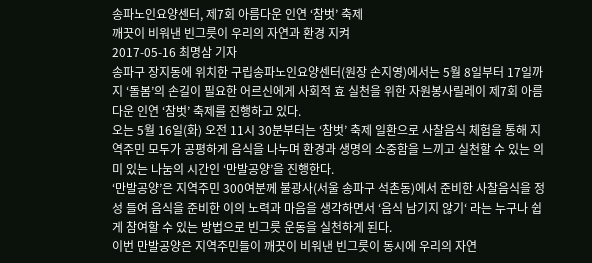송파노인요양센터, 제7회 아름다운 인연 ‘참벗’ 축제
깨끗이 비워낸 빈그릇이 우리의 자연과 환경 지켜
2017-05-16 최명삼 기자
송파구 장지동에 위치한 구립송파노인요양센터(원장 손지영)에서는 5월 8일부터 17일까지 ‘돌봄’의 손길이 필요한 어르신에게 사회적 효 실천을 위한 자원봉사릴레이 제7회 아름다운 인연 ‘참벗’ 축제를 진행하고 있다.
오는 5월 16일(화) 오전 11시 30분부터는 ‘참벗’ 축제 일환으로 사찰음식 체험을 통해 지역주민 모두가 공평하게 음식을 나누며 환경과 생명의 소중함을 느끼고 실천할 수 있는 의미 있는 나눔의 시간인 ‘만발공양’을 진행한다.
‘만발공양’은 지역주민 300여분께 불광사(서울 송파구 석촌동)에서 준비한 사찰음식을 정성 들여 음식을 준비한 이의 노력과 마음을 생각하면서 ‘음식 남기지 않기‘ 라는 누구나 쉽게 참여할 수 있는 방법으로 빈그릇 운동을 실천하게 된다.
이번 만발공양은 지역주민들이 깨끗이 비워낸 빈그릇이 동시에 우리의 자연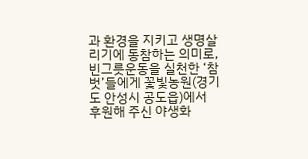과 환경을 지키고 생명살리기에 동참하는 의미로, 빈그릇운동을 실천한 ‘참벗’들에게 꽃빛농원(경기도 안성시 공도읍)에서 후원해 주신 야생화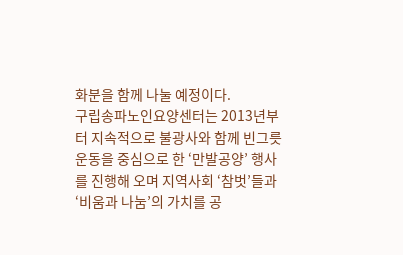화분을 함께 나눌 예정이다.
구립송파노인요양센터는 2013년부터 지속적으로 불광사와 함께 빈그릇 운동을 중심으로 한 ‘만발공양’ 행사를 진행해 오며 지역사회 ‘참벗’들과 ‘비움과 나눔’의 가치를 공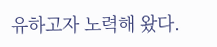유하고자 노력해 왔다.